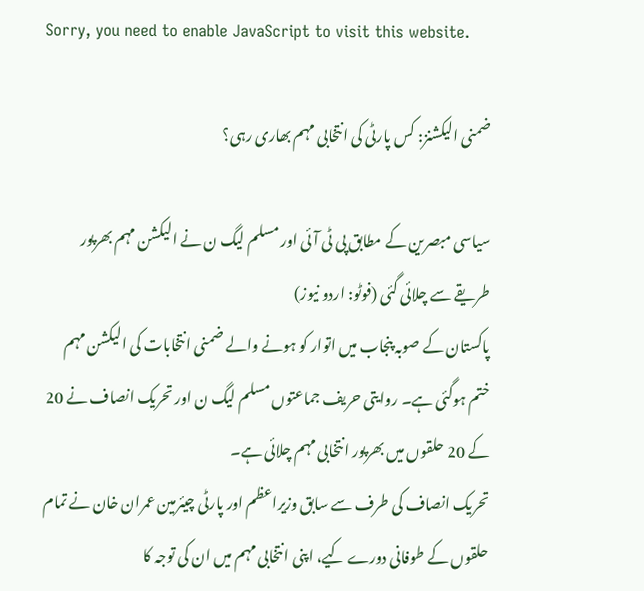Sorry, you need to enable JavaScript to visit this website.

ضمنی الیکشنز: کس پارٹی کی انتخابی مہم بھاری رہی؟

سیاسی مبصرین کے مطابق پی ٹی آئی اور مسلم لیگ ن نے الیکشن مہم بھرپور طریقے سے چلائی گئی (فوٹو: اردو نیوز)
پاکستان کے صوبہ پنجاب میں اتوار کو ہونے والے ضمنی انتخابات کی الیکشن مہم ختم ہوگئی ہے۔ روایتی حریف جماعتوں مسلم لیگ ن اور تحریک انصاف نے 20 کے 20 حلقوں میں بھرپور انتخابی مہم چلائی ہے۔
تحریک انصاف کی طرف سے سابق وزیراعظم اور پارٹی چیئرمین عمران خان نے تمام حلقوں کے طوفانی دورے کیے، اپنی انتخابی مہم میں ان کی توجہ کا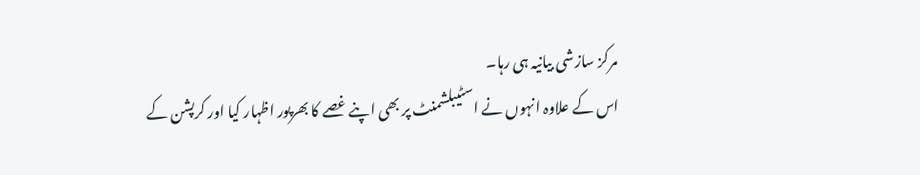مرکز سازشی بیانیہ ہی رہا۔
اس کے علاوہ انہوں نے اسٹیبلشمنٹ پر بھی اپنے غصے کا بھرپور اظہار کیا اور کرپشن کے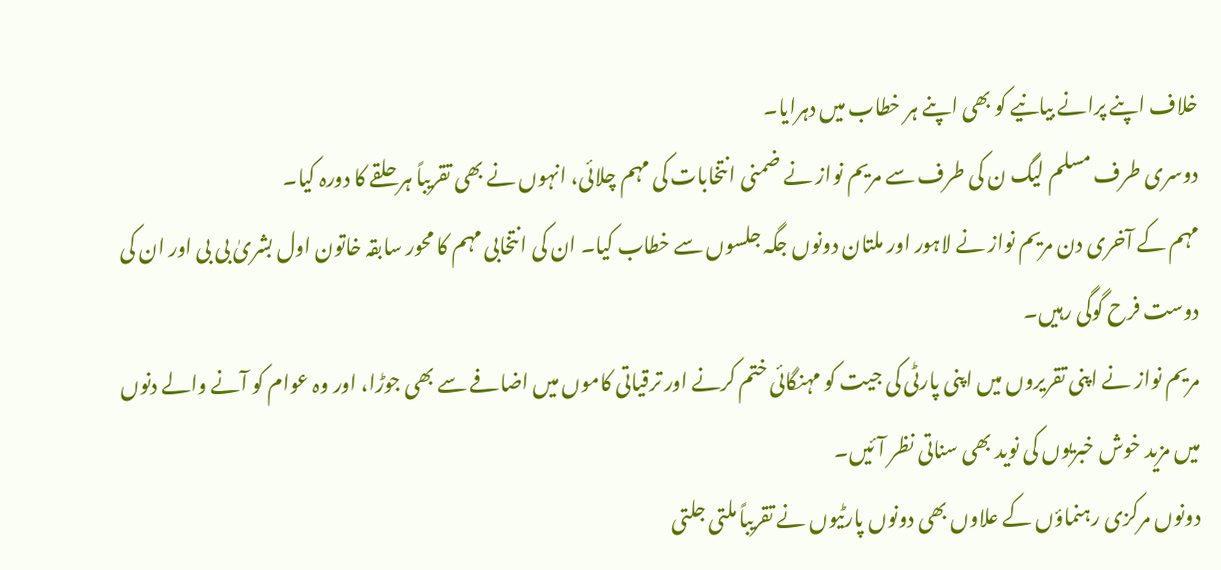خلاف اپنے پرانے بیانیے کو بھی اپنے ہر خطاب میں دہرایا۔
دوسری طرف مسلم لیگ ن کی طرف سے مریم نواز نے ضمنی انتخابات کی مہم چلائی، انہوں نے بھی تقریباً ہر حلقے کا دورہ کیا۔
مہم کے آخری دن مریم نواز نے لاہور اور ملتان دونوں جگہ جلسوں سے خطاب کیا۔ ان کی انتخابی مہم کا محور سابقہ خاتون اول بشریٰ بی بی اور ان کی دوست فرح گوگی رہیں۔
مریم نواز نے اپنی تقریروں میں اپنی پارٹی کی جیت کو مہنگائی ختم کرنے اور ترقیاتی کاموں میں اضافے سے بھی جوڑا، اور وہ عوام کو آنے والے دنوں میں مزید خوش خبریوں کی نوید بھی سناتی نظر آئیں۔
دونوں مرکزی رہنماؤں کے علاوں بھی دونوں پارٹیوں نے تقریباً ملتی جلتی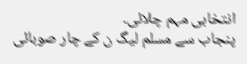انتخابی مہم چلائی۔
پنجاب سے مسلم لیگ ن کے چار صوبائی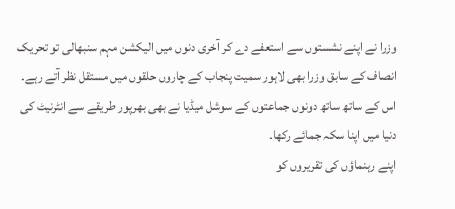وزرا نے اپنے نشستوں سے استعفے دے کر آخری دنوں میں الیکشن مہم سنبھالی تو تحریک انصاف کے سابق وزرا بھی لاہور سمیت پنجاب کے چاروں حلقوں میں مستقل نظر آتے رہے۔
اس کے ساتھ ساتھ دونوں جماعتوں کے سوشل میڈیا نے بھی بھرپور طریقے سے انٹرنیٹ کی دنیا میں اپنا سکہ جمائے رکھا۔
اپنے رہنماؤں کی تقریروں کو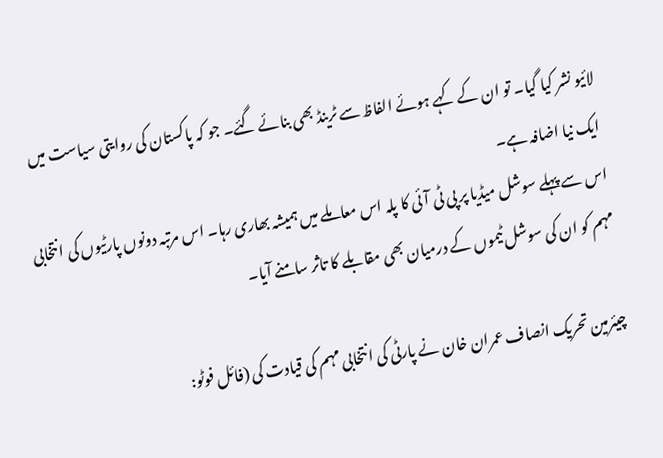لائیو نشر کیا گیا۔ تو ان کے کہے ہوئے الفاظ سے ٹرینڈ بھی بنائے گئے۔ جو کہ پاکستان کی روایتی سیاست میں ایک نیا اضافہ ہے۔
اس سے پہلے سوشل میڈیا پر پی ٹی آئی کا پلہ اس معاملے میں ہمیشہ بھاری رہا۔ اس مرتبہ دونوں پارٹیوں کی انتخابی مہم کو ان کی سوشل ٹیموں کے درمیان بھی مقابلے کا تاثر سامنے آیا۔

چیئرمین تحریک انصاف عمران خان نے پارٹی کی انتخابی مہم کی قیادت کی (فائل فوٹو: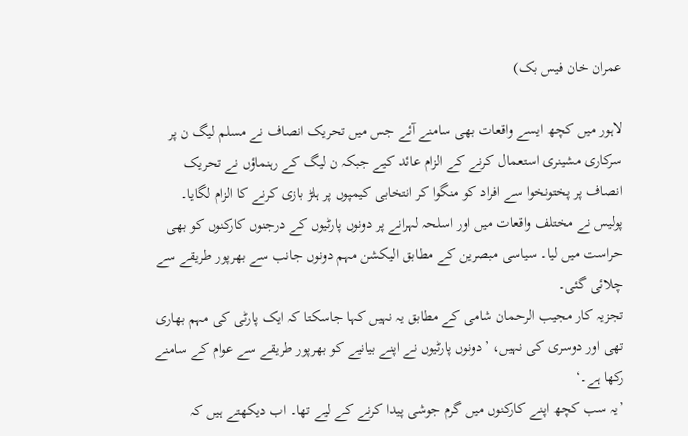عمران خان فیس بک)

لاہور میں کچھ ایسے واقعات بھی سامنے آئے جس میں تحریک انصاف نے مسلم لیگ ن پر سرکاری مشینری استعمال کرنے کے الزام عائد کیے جبکہ ن لیگ کے رہنماؤں نے تحریک انصاف پر پختونخوا سے افراد کو منگوا کر انتخابی کیمپوں پر ہلڑ بازی کرنے کا الزام لگایا۔
پولیس نے مختلف واقعات میں اور اسلحہ لہرانے پر دونوں پارٹیوں کے درجنوں کارکنوں کو بھی حراست میں لیا۔ سیاسی مبصرین کے مطابق الیکشن مہم دونوں جانب سے بھرپور طریقے سے چلائی گئی۔
تجزیہ کار مجیب الرحمان شامی کے مطابق یہ نہیں کہا جاسکتا کہ ایک پارٹی کی مہم بھاری تھی اور دوسری کی نہیں، ’دونوں پارٹیوں نے اپنے بیانیے کو بھرپور طریقے سے عوام کے سامنے رکھا ہے۔‘
’یہ سب کچھ اپنے کارکنوں میں گرم جوشی پیدا کرنے کے لیے تھا۔ اب دیکھتے ہیں کہ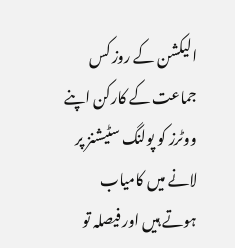الیکشن کے روز کس جماعت کے کارکن اپنے ووٹرز کو پولنگ سٹیشنز پر لانے میں کامیاب ہوتے ہیں اور فیصلہ تو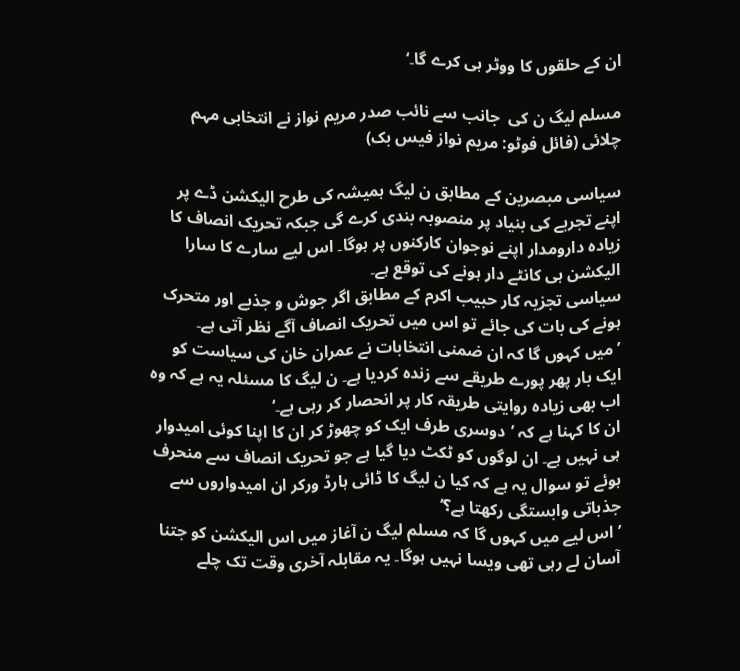ان کے حلقوں کا ووٹر ہی کرے گا۔‘

مسلم لیگ ن کی  جانب سے نائب صدر مریم نواز نے انتخابی مہم چلائی (فائل فوٹو: مریم نواز فیس بک)

سیاسی مبصرین کے مطابق ن لیگ ہمیشہ کی طرح الیکشن ڈے پر اپنے تجربے کی بنیاد پر منصوبہ بندی کرے گی جبکہ تحریک انصاف کا زیادہ دارومدار اپنے نوجوان کارکنوں پر ہوگا۔ اس لیے سارے کا سارا الیکشن ہی کانٹے دار ہونے کی توقع ہے۔
سیاسی تجزیہ کار حبیب اکرم کے مطابق اگر جوش و جذبے اور متحرک ہونے کی بات کی جائے تو اس میں تحریک انصاف آگے نظر آتی ہے۔
’میں کہوں گا کہ ان ضمنی انتخابات نے عمران خان کی سیاست کو ایک بار پھر پورے طریقے سے زندہ کردیا ہے۔ ن لیگ کا مسئلہ یہ ہے کہ وہ اب بھی زیادہ روایتی طریقہ کار پر انحصار کر رہی ہے۔‘
ان کا کہنا ہے کہ ’دوسری طرف ایک کو چھوڑ کر ان کا اپنا کوئی امیدوار ہی نہیں ہے۔ ان لوگوں کو ٹکٹ دیا گیا ہے جو تحریک انصاف سے منحرف ہوئے تو سوال یہ ہے کہ کیا ن لیگ کا ڈائی ہارڈ ورکر ان امیدواروں سے جذباتی وابستگی رکھتا ہے؟‘
’اس لیے میں کہوں گا کہ مسلم لیگ ن آغاز میں اس الیکشن کو جتنا آسان لے رہی تھی ویسا نہیں ہوگا۔ یہ مقابلہ آخری وقت تک چلے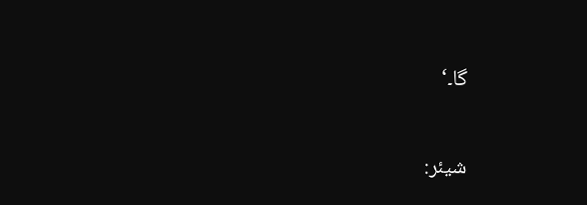گا۔‘

شیئر: